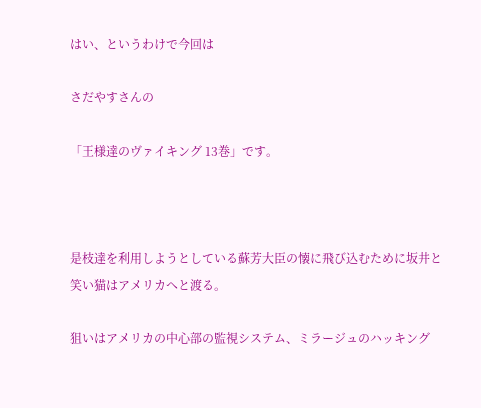はい、というわけで今回は

さだやすさんの

「王様達のヴァイキング 13巻」です。



是枝達を利用しようとしている蘇芳大臣の懐に飛び込むために坂井と笑い猫はアメリカへと渡る。

狙いはアメリカの中心部の監視システム、ミラージュのハッキング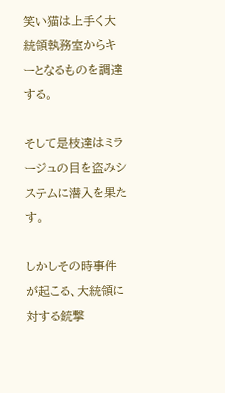笑い猫は上手く大統領執務室からキーとなるものを調達する。

そして是枝達はミラージュの目を盗みシステムに潜入を果たす。

しかしその時事件が起こる、大統領に対する銃撃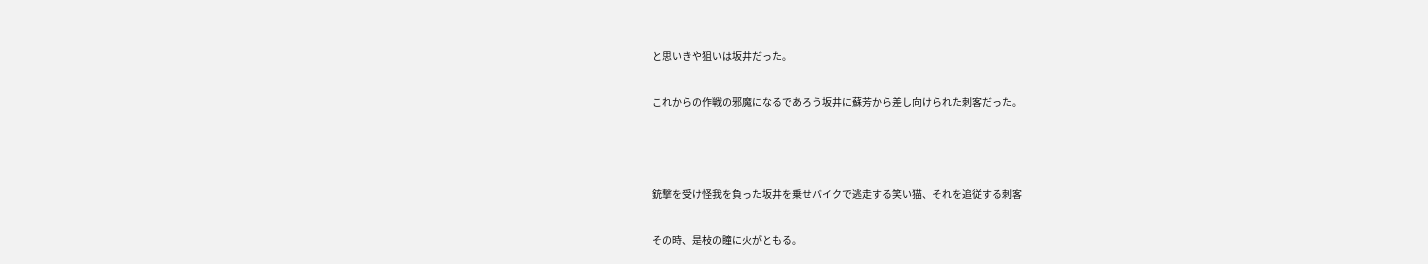と思いきや狙いは坂井だった。

これからの作戦の邪魔になるであろう坂井に蘇芳から差し向けられた刺客だった。



銃撃を受け怪我を負った坂井を乗せバイクで逃走する笑い猫、それを追従する刺客

その時、是枝の瞳に火がともる。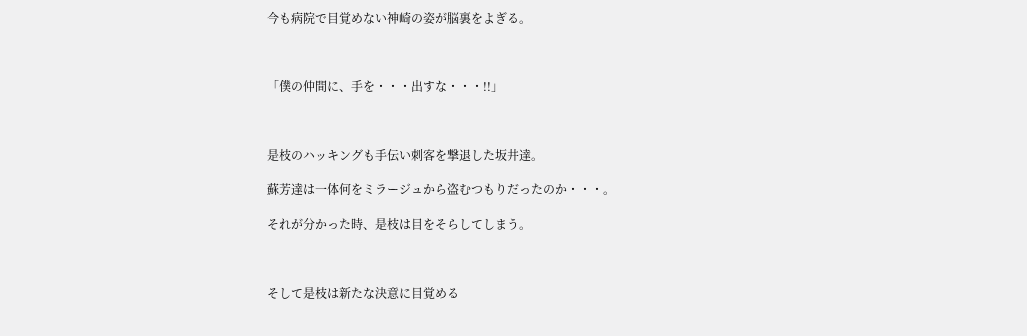今も病院で目覚めない神崎の姿が脳裏をよぎる。



「僕の仲間に、手を・・・出すな・・・!!」



是枝のハッキングも手伝い刺客を撃退した坂井達。

蘇芳達は一体何をミラージュから盗むつもりだったのか・・・。

それが分かった時、是枝は目をそらしてしまう。



そして是枝は新たな決意に目覚める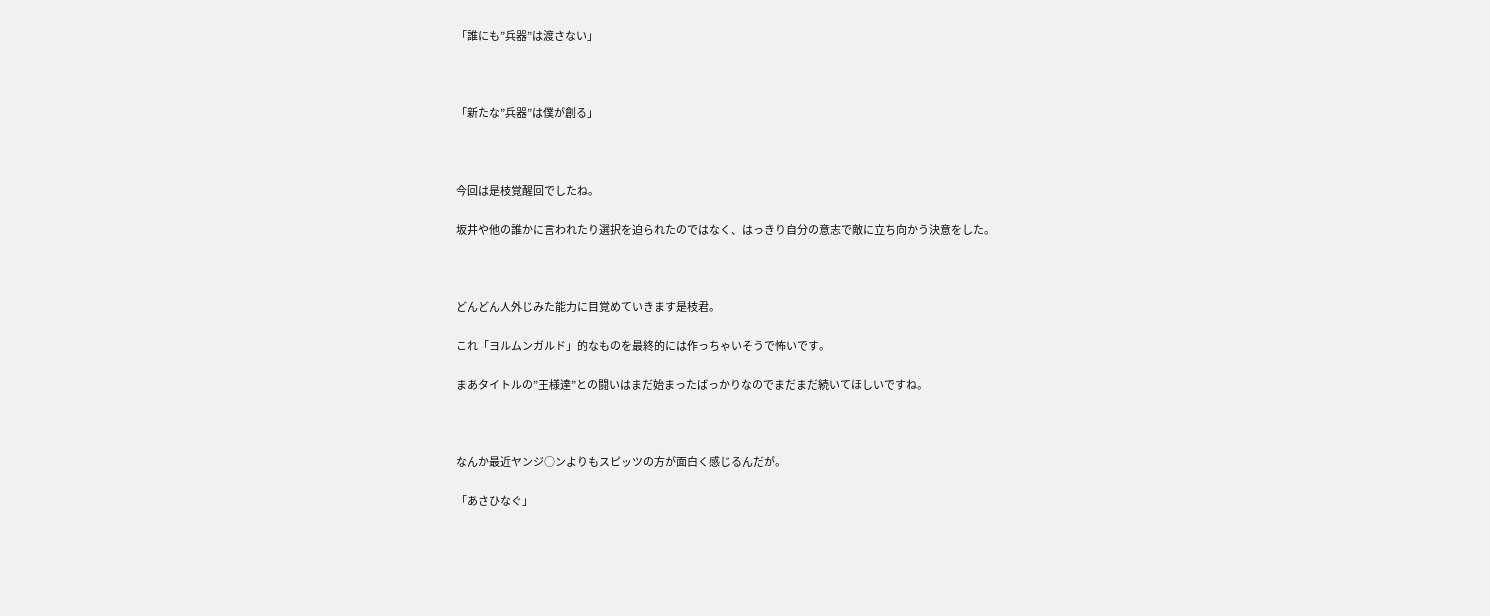「誰にも”兵器”は渡さない」



「新たな”兵器”は僕が創る」



今回は是枝覚醒回でしたね。

坂井や他の誰かに言われたり選択を迫られたのではなく、はっきり自分の意志で敵に立ち向かう決意をした。



どんどん人外じみた能力に目覚めていきます是枝君。

これ「ヨルムンガルド」的なものを最終的には作っちゃいそうで怖いです。

まあタイトルの”王様達”との闘いはまだ始まったばっかりなのでまだまだ続いてほしいですね。



なんか最近ヤンジ○ンよりもスピッツの方が面白く感じるんだが。

「あさひなぐ」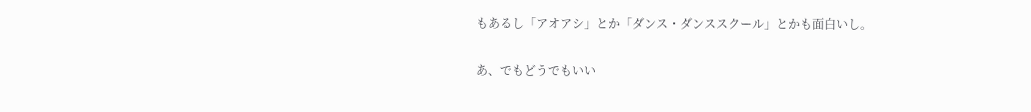もあるし「アオアシ」とか「ダンス・ダンススクール」とかも面白いし。

あ、でもどうでもいい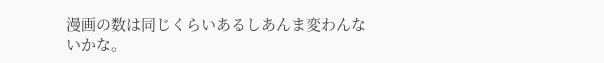漫画の数は同じくらいあるしあんま変わんないかな。